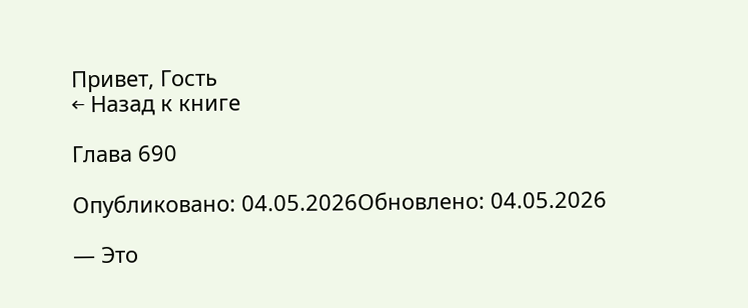Привет, Гость
← Назад к книге

Глава 690

Опубликовано: 04.05.2026Обновлено: 04.05.2026

— Это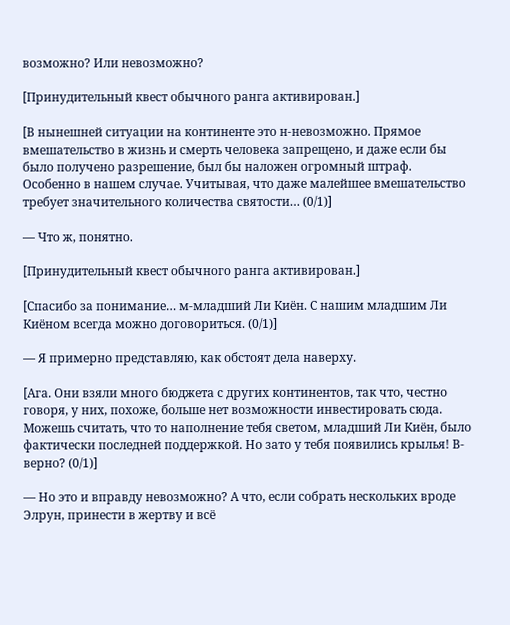возможно? Или невозможно?

[Принудительный квест обычного ранга активирован.]

[В нынешней ситуации на континенте это н-невозможно. Прямое вмешательство в жизнь и смерть человека запрещено, и даже если бы было получено разрешение, был бы наложен огромный штраф. Особенно в нашем случае. Учитывая, что даже малейшее вмешательство требует значительного количества святости… (0/1)]

— Что ж, понятно.

[Принудительный квест обычного ранга активирован.]

[Спасибо за понимание… м-младший Ли Киён. С нашим младшим Ли Киёном всегда можно договориться. (0/1)]

— Я примерно представляю, как обстоят дела наверху.

[Ага. Они взяли много бюджета с других континентов, так что, честно говоря, у них, похоже, больше нет возможности инвестировать сюда. Можешь считать, что то наполнение тебя светом, младший Ли Киён, было фактически последней поддержкой. Но зато у тебя появились крылья! В-верно? (0/1)]

— Но это и вправду невозможно? А что, если собрать нескольких вроде Элрун, принести в жертву и всё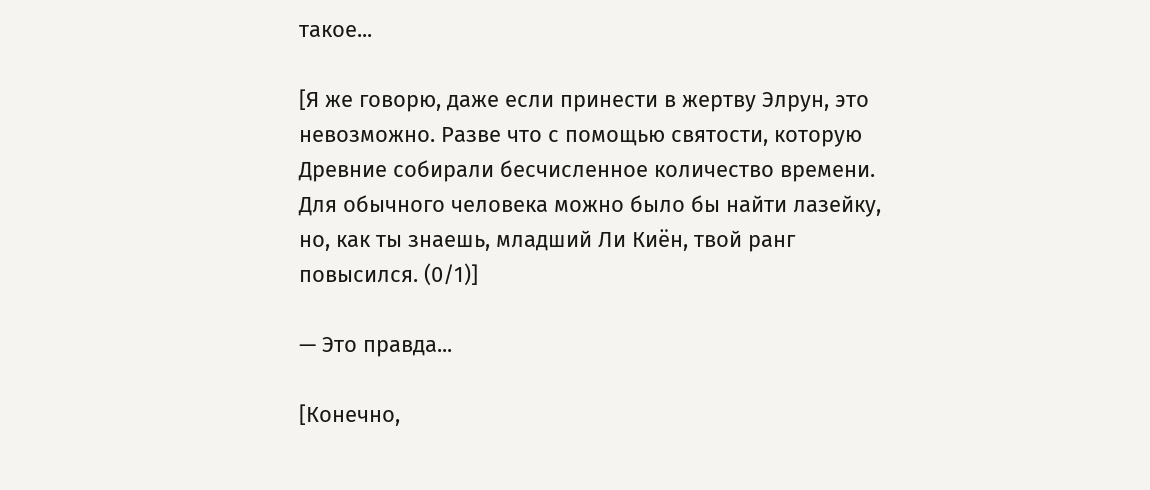такое...

[Я же говорю, даже если принести в жертву Элрун, это невозможно. Разве что с помощью святости, которую Древние собирали бесчисленное количество времени. Для обычного человека можно было бы найти лазейку, но, как ты знаешь, младший Ли Киён, твой ранг повысился. (0/1)]

— Это правда...

[Конечно,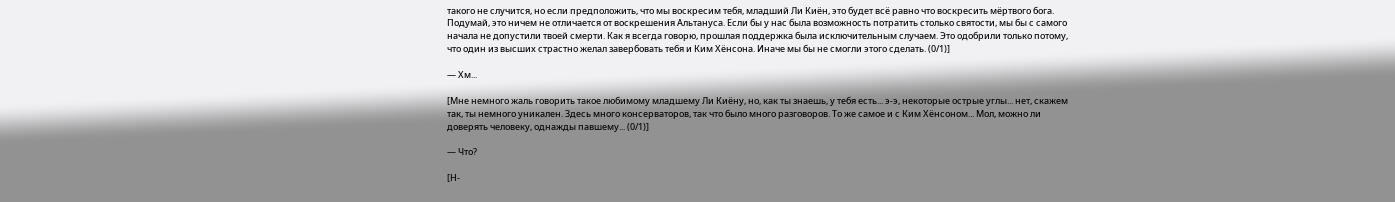такого не случится, но если предположить, что мы воскресим тебя, младший Ли Киён, это будет всё равно что воскресить мёртвого бога. Подумай, это ничем не отличается от воскрешения Альтануса. Если бы у нас была возможность потратить столько святости, мы бы с самого начала не допустили твоей смерти. Как я всегда говорю, прошлая поддержка была исключительным случаем. Это одобрили только потому, что один из высших страстно желал завербовать тебя и Ким Хёнсона. Иначе мы бы не смогли этого сделать. (0/1)]

— Хм...

[Мне немного жаль говорить такое любимому младшему Ли Киёну, но, как ты знаешь, у тебя есть... э-э, некоторые острые углы... нет, скажем так, ты немного уникален. Здесь много консерваторов, так что было много разговоров. То же самое и с Ким Хёнсоном... Мол, можно ли доверять человеку, однажды павшему... (0/1)]

— Что?

[Н-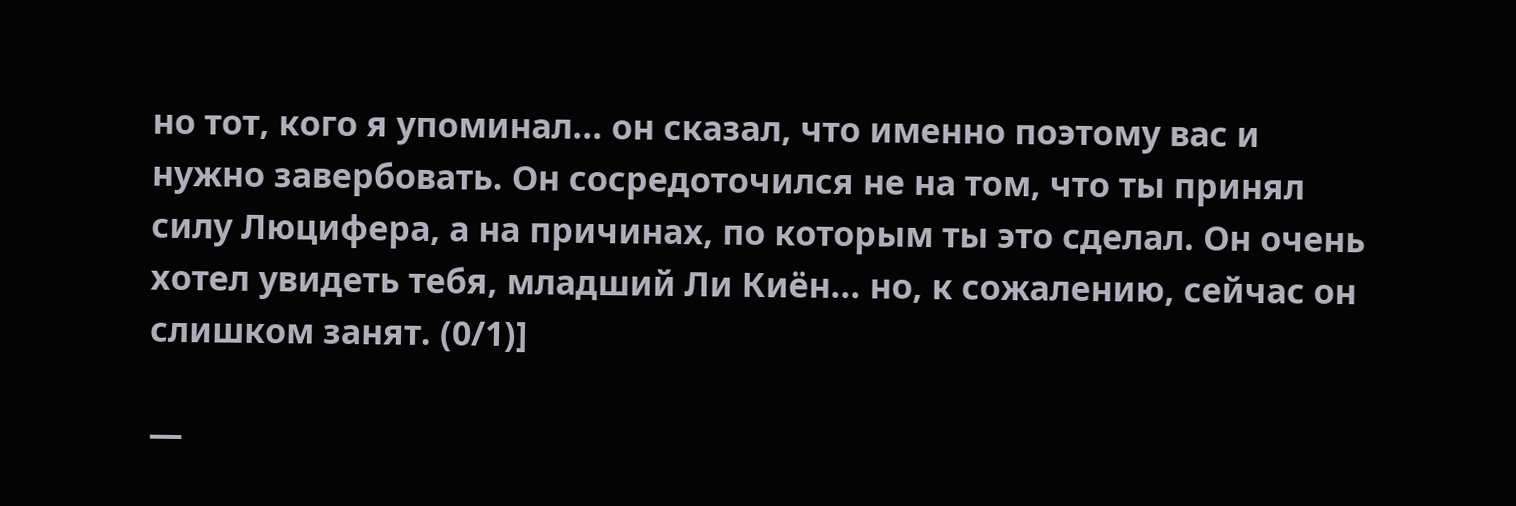но тот, кого я упоминал... он сказал, что именно поэтому вас и нужно завербовать. Он сосредоточился не на том, что ты принял силу Люцифера, а на причинах, по которым ты это сделал. Он очень хотел увидеть тебя, младший Ли Киён... но, к сожалению, сейчас он слишком занят. (0/1)]

—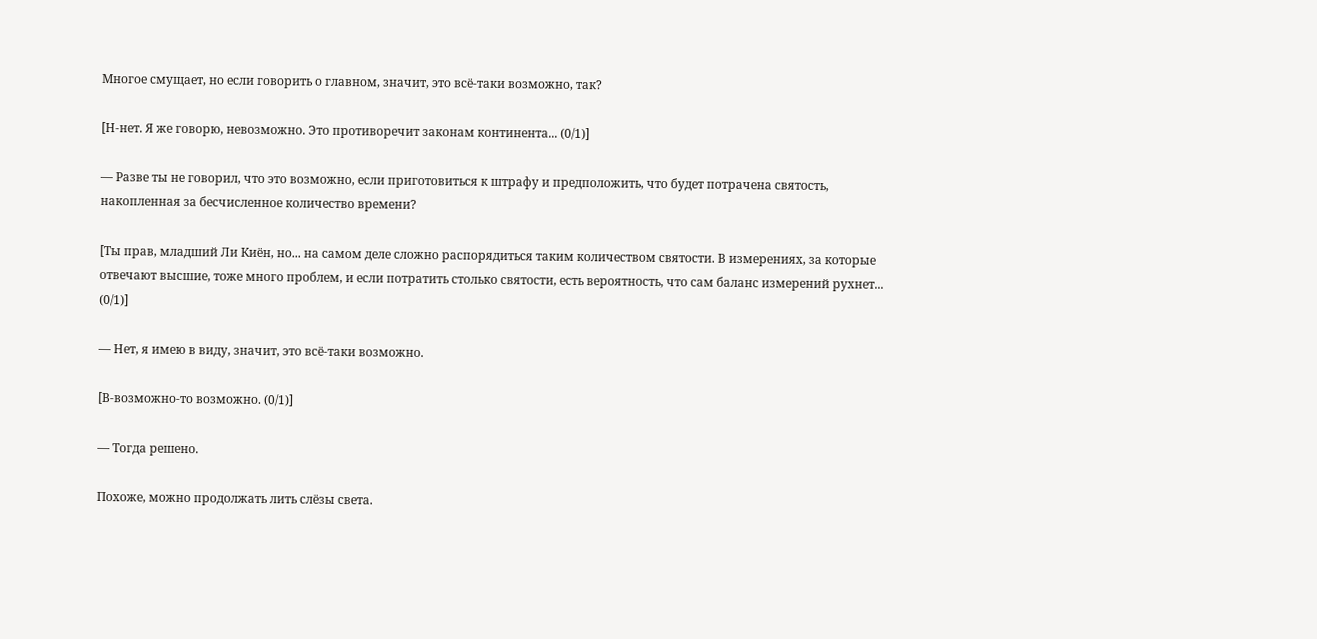Многое смущает, но если говорить о главном, значит, это всё-таки возможно, так?

[Н-нет. Я же говорю, невозможно. Это противоречит законам континента... (0/1)]

— Разве ты не говорил, что это возможно, если приготовиться к штрафу и предположить, что будет потрачена святость, накопленная за бесчисленное количество времени?

[Ты прав, младший Ли Киён, но... на самом деле сложно распорядиться таким количеством святости. В измерениях, за которые отвечают высшие, тоже много проблем, и если потратить столько святости, есть вероятность, что сам баланс измерений рухнет... (0/1)]

— Нет, я имею в виду, значит, это всё-таки возможно.

[В-возможно-то возможно. (0/1)]

— Тогда решено.

Похоже, можно продолжать лить слёзы света.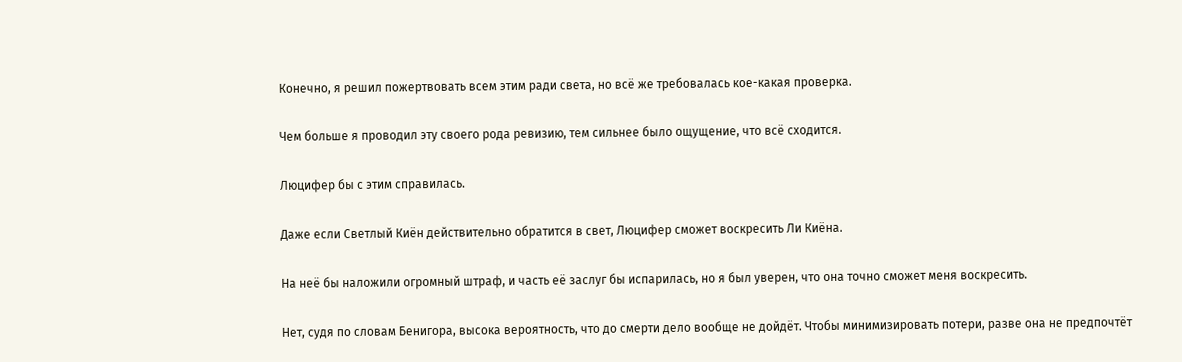Конечно, я решил пожертвовать всем этим ради света, но всё же требовалась кое-какая проверка.

Чем больше я проводил эту своего рода ревизию, тем сильнее было ощущение, что всё сходится.

Люцифер бы с этим справилась.

Даже если Светлый Киён действительно обратится в свет, Люцифер сможет воскресить Ли Киёна.

На неё бы наложили огромный штраф, и часть её заслуг бы испарилась, но я был уверен, что она точно сможет меня воскресить.

Нет, судя по словам Бенигора, высока вероятность, что до смерти дело вообще не дойдёт. Чтобы минимизировать потери, разве она не предпочтёт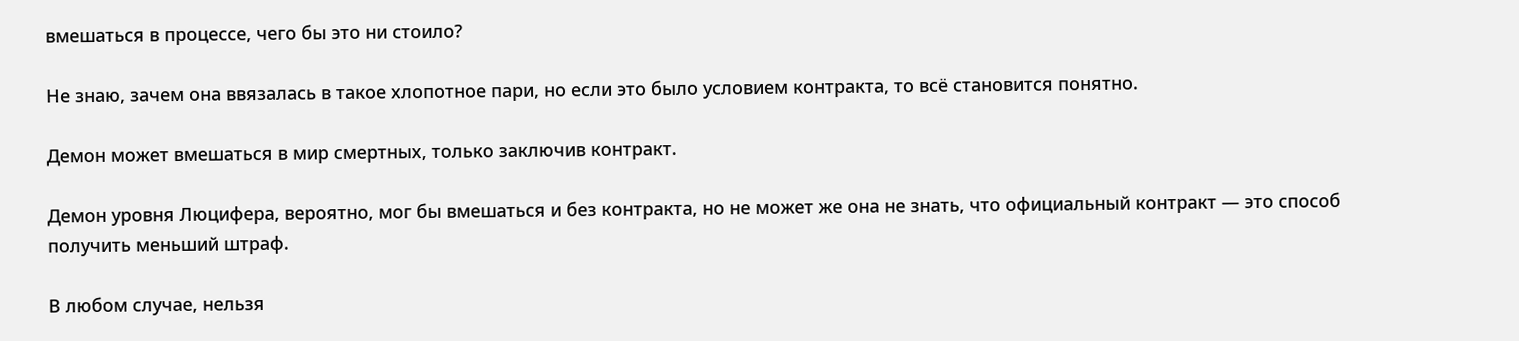вмешаться в процессе, чего бы это ни стоило?

Не знаю, зачем она ввязалась в такое хлопотное пари, но если это было условием контракта, то всё становится понятно.

Демон может вмешаться в мир смертных, только заключив контракт.

Демон уровня Люцифера, вероятно, мог бы вмешаться и без контракта, но не может же она не знать, что официальный контракт — это способ получить меньший штраф.

В любом случае, нельзя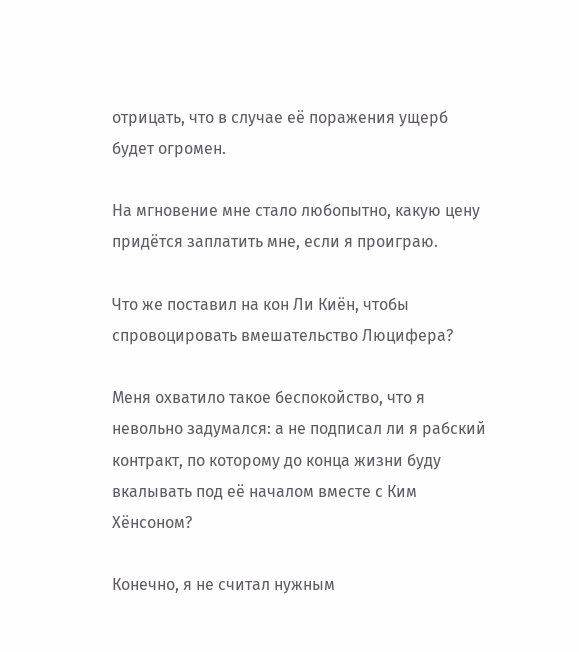отрицать, что в случае её поражения ущерб будет огромен.

На мгновение мне стало любопытно, какую цену придётся заплатить мне, если я проиграю.

Что же поставил на кон Ли Киён, чтобы спровоцировать вмешательство Люцифера?

Меня охватило такое беспокойство, что я невольно задумался: а не подписал ли я рабский контракт, по которому до конца жизни буду вкалывать под её началом вместе с Ким Хёнсоном?

Конечно, я не считал нужным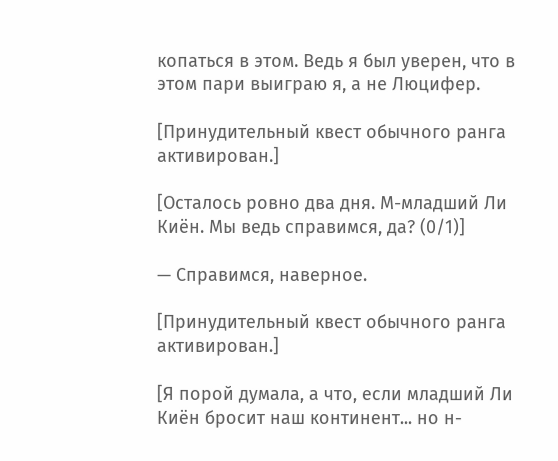копаться в этом. Ведь я был уверен, что в этом пари выиграю я, а не Люцифер.

[Принудительный квест обычного ранга активирован.]

[Осталось ровно два дня. М-младший Ли Киён. Мы ведь справимся, да? (0/1)]

— Справимся, наверное.

[Принудительный квест обычного ранга активирован.]

[Я порой думала, а что, если младший Ли Киён бросит наш континент... но н-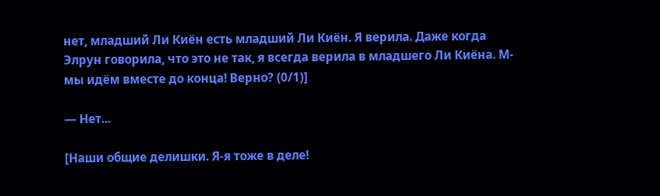нет, младший Ли Киён есть младший Ли Киён. Я верила. Даже когда Элрун говорила, что это не так, я всегда верила в младшего Ли Киёна. М-мы идём вместе до конца! Верно? (0/1)]

— Нет...

[Наши общие делишки. Я-я тоже в деле!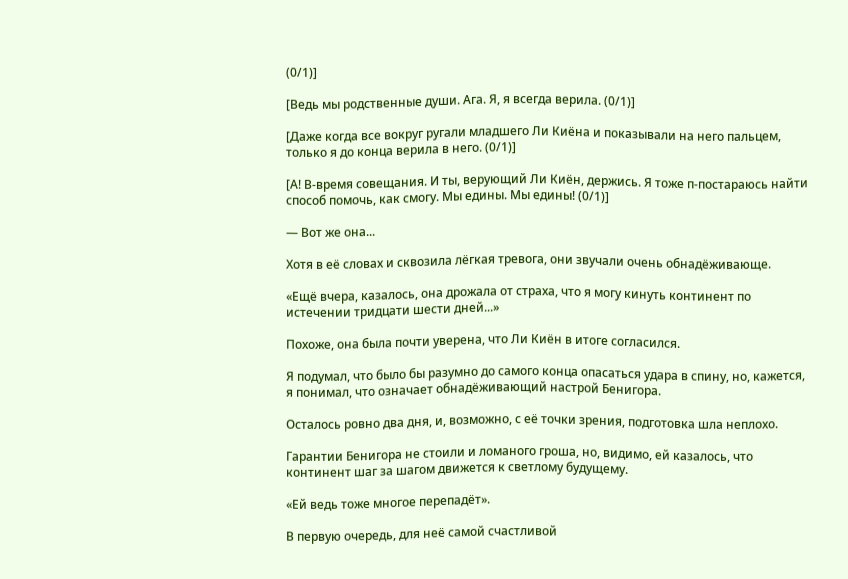(0/1)]

[Ведь мы родственные души. Ага. Я, я всегда верила. (0/1)]

[Даже когда все вокруг ругали младшего Ли Киёна и показывали на него пальцем, только я до конца верила в него. (0/1)]

[А! В-время совещания. И ты, верующий Ли Киён, держись. Я тоже п-постараюсь найти способ помочь, как смогу. Мы едины. Мы едины! (0/1)]

— Вот же она...

Хотя в её словах и сквозила лёгкая тревога, они звучали очень обнадёживающе.

«Ещё вчера, казалось, она дрожала от страха, что я могу кинуть континент по истечении тридцати шести дней...»

Похоже, она была почти уверена, что Ли Киён в итоге согласился.

Я подумал, что было бы разумно до самого конца опасаться удара в спину, но, кажется, я понимал, что означает обнадёживающий настрой Бенигора.

Осталось ровно два дня, и, возможно, с её точки зрения, подготовка шла неплохо.

Гарантии Бенигора не стоили и ломаного гроша, но, видимо, ей казалось, что континент шаг за шагом движется к светлому будущему.

«Ей ведь тоже многое перепадёт».

В первую очередь, для неё самой счастливой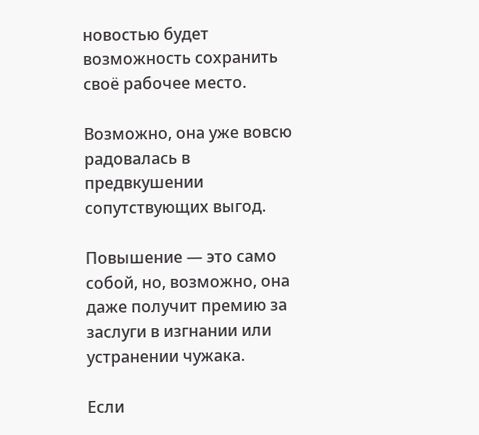новостью будет возможность сохранить своё рабочее место.

Возможно, она уже вовсю радовалась в предвкушении сопутствующих выгод.

Повышение — это само собой, но, возможно, она даже получит премию за заслуги в изгнании или устранении чужака.

Если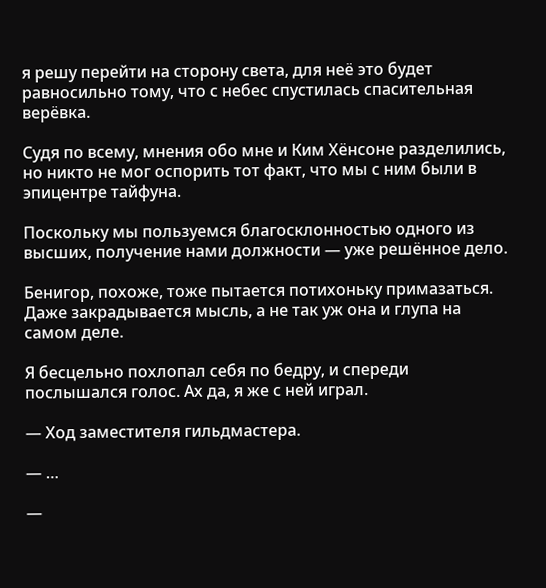я решу перейти на сторону света, для неё это будет равносильно тому, что с небес спустилась спасительная верёвка.

Судя по всему, мнения обо мне и Ким Хёнсоне разделились, но никто не мог оспорить тот факт, что мы с ним были в эпицентре тайфуна.

Поскольку мы пользуемся благосклонностью одного из высших, получение нами должности — уже решённое дело.

Бенигор, похоже, тоже пытается потихоньку примазаться. Даже закрадывается мысль, а не так уж она и глупа на самом деле.

Я бесцельно похлопал себя по бедру, и спереди послышался голос. Ах да, я же с ней играл.

— Ход заместителя гильдмастера.

— …

—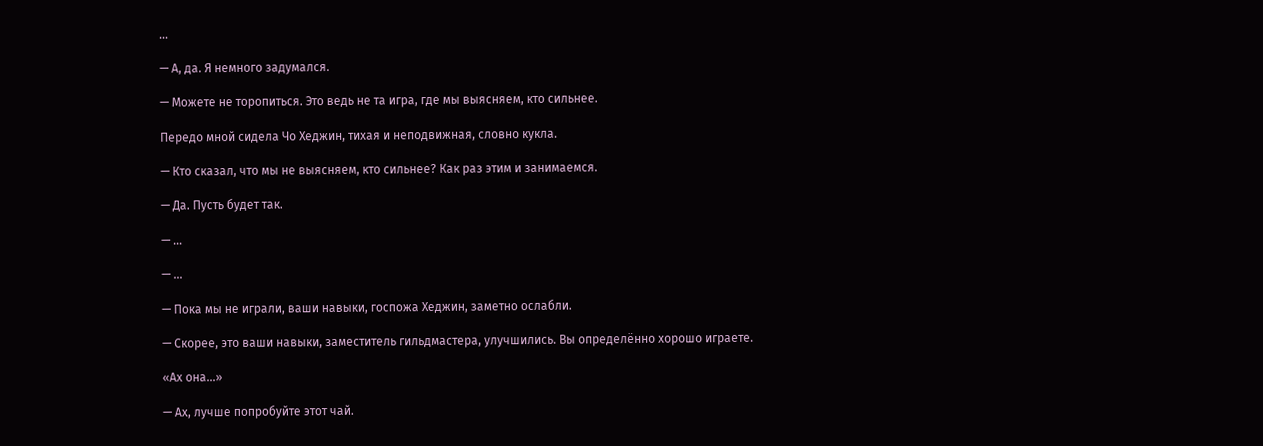…

— А, да. Я немного задумался.

— Можете не торопиться. Это ведь не та игра, где мы выясняем, кто сильнее.

Передо мной сидела Чо Хеджин, тихая и неподвижная, словно кукла.

— Кто сказал, что мы не выясняем, кто сильнее? Как раз этим и занимаемся.

— Да. Пусть будет так.

— …

— …

— Пока мы не играли, ваши навыки, госпожа Хеджин, заметно ослабли.

— Скорее, это ваши навыки, заместитель гильдмастера, улучшились. Вы определённо хорошо играете.

«Ах она...»

— Ах, лучше попробуйте этот чай.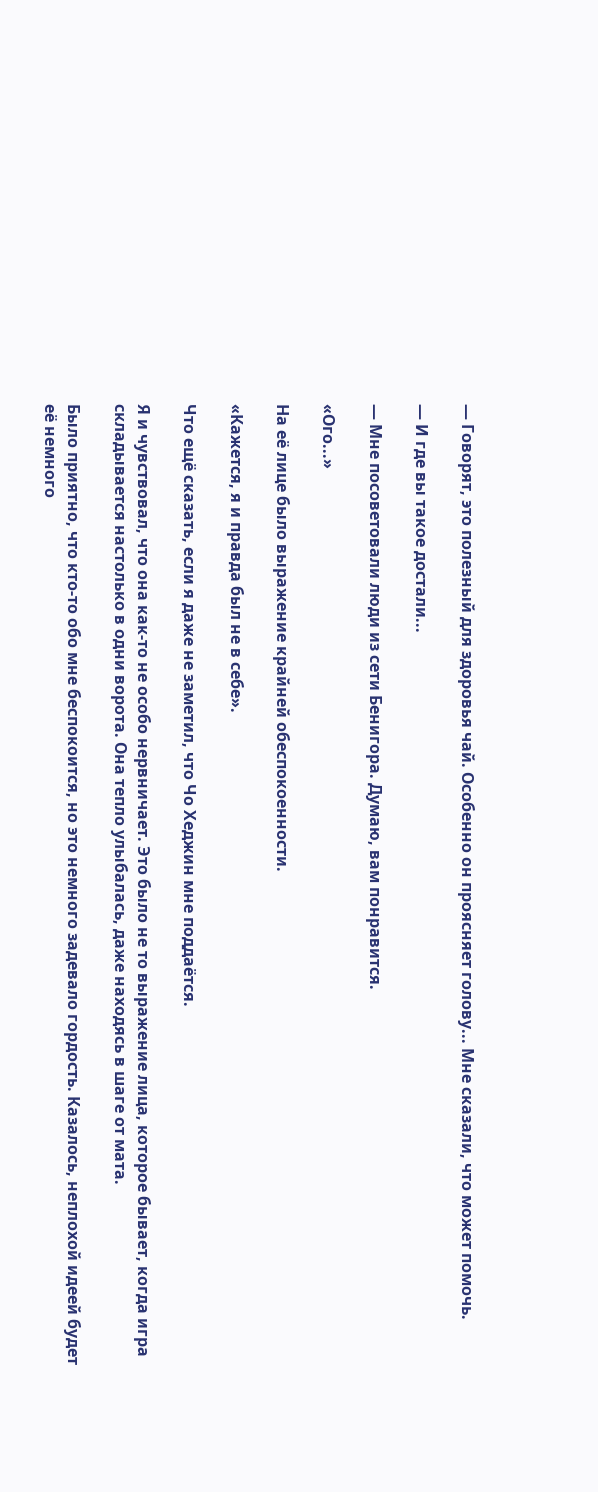— Говорят, это полезный для здоровья чай. Особенно он проясняет голову... Мне сказали, что может помочь.

— И где вы такое достали...

— Мне посоветовали люди из сети Бенигора. Думаю, вам понравится.

«Ого...»

На её лице было выражение крайней обеспокоенности.

«Кажется, я и правда был не в себе».

Что ещё сказать, если я даже не заметил, что Чо Хеджин мне поддаётся.

Я и чувствовал, что она как-то не особо нервничает. Это было не то выражение лица, которое бывает, когда игра складывается настолько в одни ворота. Она тепло улыбалась, даже находясь в шаге от мата.

Было приятно, что кто-то обо мне беспокоится, но это немного задевало гордость. Казалось, неплохой идеей будет её немного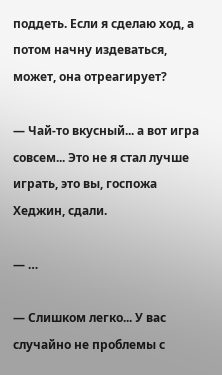поддеть. Если я сделаю ход, а потом начну издеваться, может, она отреагирует?

— Чай-то вкусный... а вот игра совсем... Это не я стал лучше играть, это вы, госпожа Хеджин, сдали.

— …

— Слишком легко... У вас случайно не проблемы с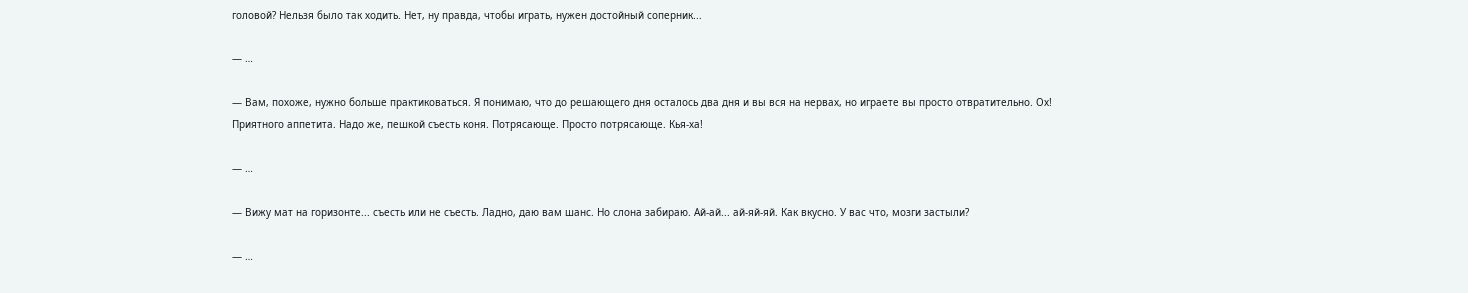головой? Нельзя было так ходить. Нет, ну правда, чтобы играть, нужен достойный соперник...

— …

— Вам, похоже, нужно больше практиковаться. Я понимаю, что до решающего дня осталось два дня и вы вся на нервах, но играете вы просто отвратительно. Ох! Приятного аппетита. Надо же, пешкой съесть коня. Потрясающе. Просто потрясающе. Кья-ха!

— …

— Вижу мат на горизонте... съесть или не съесть. Ладно, даю вам шанс. Но слона забираю. Ай-ай... ай-яй-яй. Как вкусно. У вас что, мозги застыли?

— …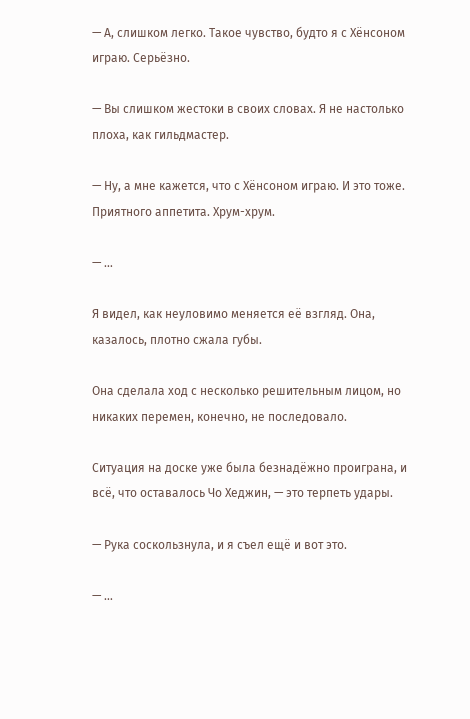— А, слишком легко. Такое чувство, будто я с Хёнсоном играю. Серьёзно.

— Вы слишком жестоки в своих словах. Я не настолько плоха, как гильдмастер.

— Ну, а мне кажется, что с Хёнсоном играю. И это тоже. Приятного аппетита. Хрум-хрум.

— …

Я видел, как неуловимо меняется её взгляд. Она, казалось, плотно сжала губы.

Она сделала ход с несколько решительным лицом, но никаких перемен, конечно, не последовало.

Ситуация на доске уже была безнадёжно проиграна, и всё, что оставалось Чо Хеджин, — это терпеть удары.

— Рука соскользнула, и я съел ещё и вот это.

— …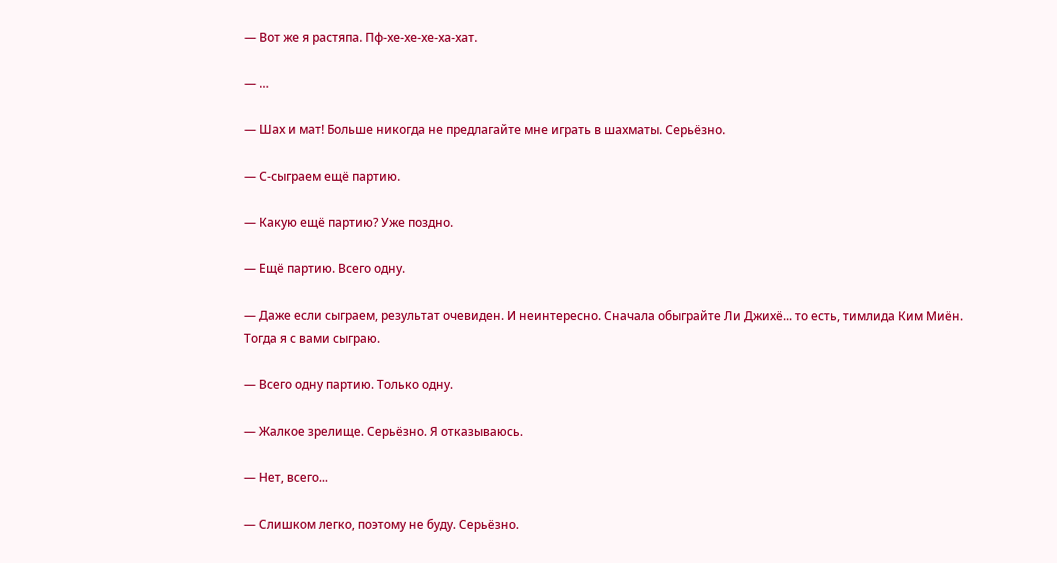— Вот же я растяпа. Пф-хе-хе-хе-ха-хат.

— …

— Шах и мат! Больше никогда не предлагайте мне играть в шахматы. Серьёзно.

— С-сыграем ещё партию.

— Какую ещё партию? Уже поздно.

— Ещё партию. Всего одну.

— Даже если сыграем, результат очевиден. И неинтересно. Сначала обыграйте Ли Джихё... то есть, тимлида Ким Миён. Тогда я с вами сыграю.

— Всего одну партию. Только одну.

— Жалкое зрелище. Серьёзно. Я отказываюсь.

— Нет, всего...

— Слишком легко, поэтому не буду. Серьёзно.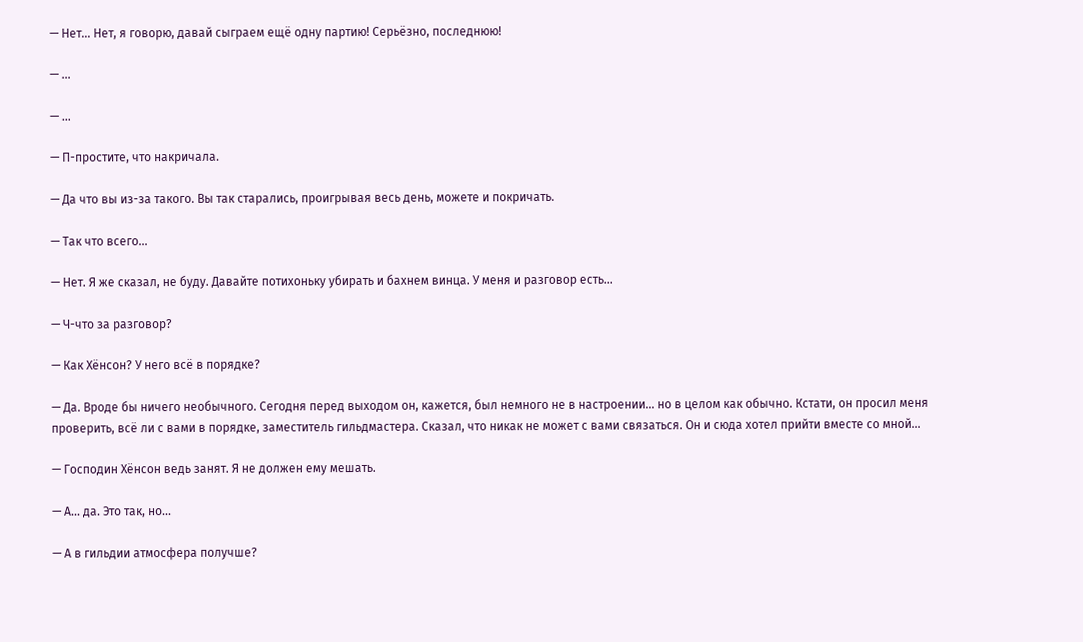— Нет... Нет, я говорю, давай сыграем ещё одну партию! Серьёзно, последнюю!

— …

— …

— П-простите, что накричала.

— Да что вы из-за такого. Вы так старались, проигрывая весь день, можете и покричать.

— Так что всего...

— Нет. Я же сказал, не буду. Давайте потихоньку убирать и бахнем винца. У меня и разговор есть...

— Ч-что за разговор?

— Как Хёнсон? У него всё в порядке?

— Да. Вроде бы ничего необычного. Сегодня перед выходом он, кажется, был немного не в настроении... но в целом как обычно. Кстати, он просил меня проверить, всё ли с вами в порядке, заместитель гильдмастера. Сказал, что никак не может с вами связаться. Он и сюда хотел прийти вместе со мной...

— Господин Хёнсон ведь занят. Я не должен ему мешать.

— А... да. Это так, но...

— А в гильдии атмосфера получше?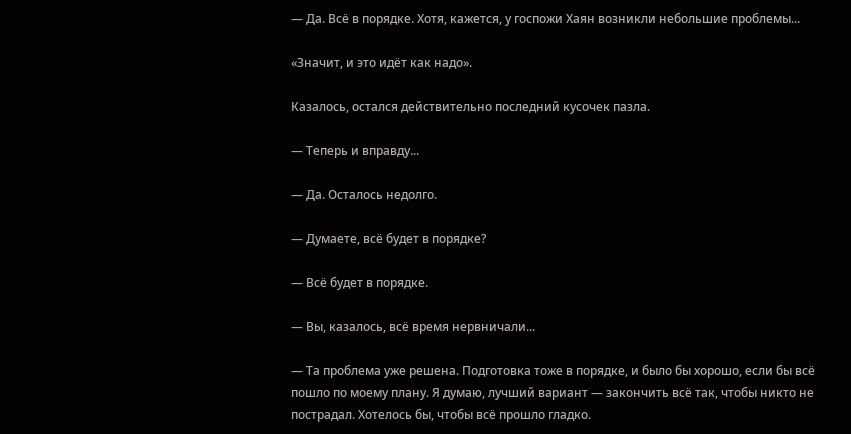— Да. Всё в порядке. Хотя, кажется, у госпожи Хаян возникли небольшие проблемы...

«Значит, и это идёт как надо».

Казалось, остался действительно последний кусочек пазла.

— Теперь и вправду...

— Да. Осталось недолго.

— Думаете, всё будет в порядке?

— Всё будет в порядке.

— Вы, казалось, всё время нервничали...

— Та проблема уже решена. Подготовка тоже в порядке, и было бы хорошо, если бы всё пошло по моему плану. Я думаю, лучший вариант — закончить всё так, чтобы никто не пострадал. Хотелось бы, чтобы всё прошло гладко.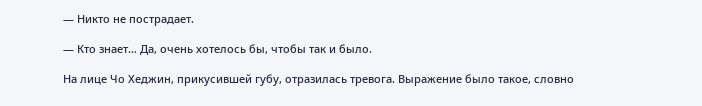— Никто не пострадает.

— Кто знает… Да, очень хотелось бы, чтобы так и было.

На лице Чо Хеджин, прикусившей губу, отразилась тревога. Выражение было такое, словно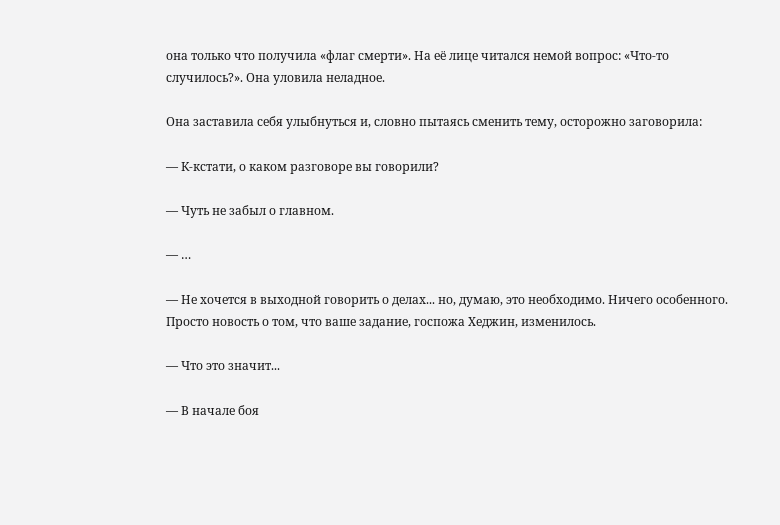она только что получила «флаг смерти». На её лице читался немой вопрос: «Что-то случилось?». Она уловила неладное.

Она заставила себя улыбнуться и, словно пытаясь сменить тему, осторожно заговорила:

— К-кстати, о каком разговоре вы говорили?

— Чуть не забыл о главном.

— …

— Не хочется в выходной говорить о делах... но, думаю, это необходимо. Ничего особенного. Просто новость о том, что ваше задание, госпожа Хеджин, изменилось.

— Что это значит...

— В начале боя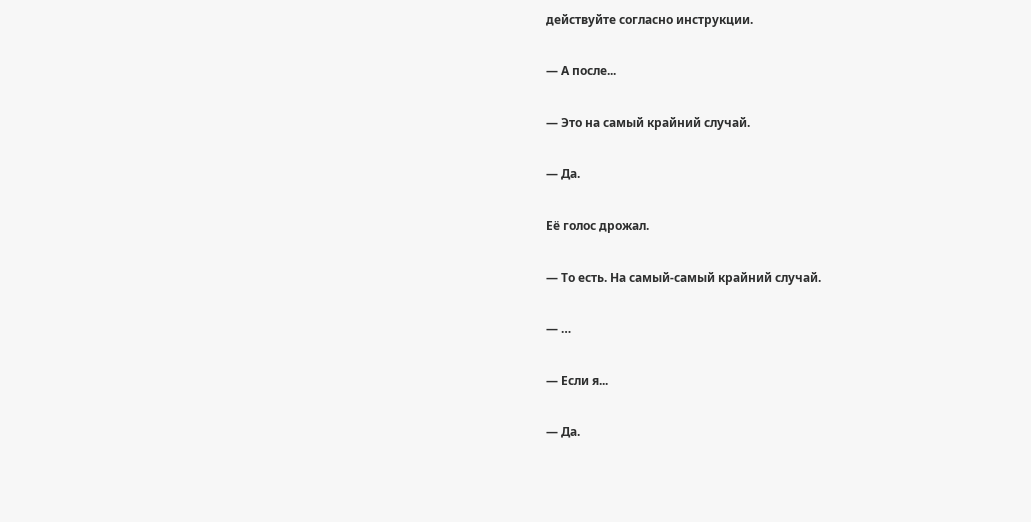действуйте согласно инструкции.

— А после...

— Это на самый крайний случай.

— Да.

Её голос дрожал.

— То есть. На самый-самый крайний случай.

— …

— Если я...

— Да.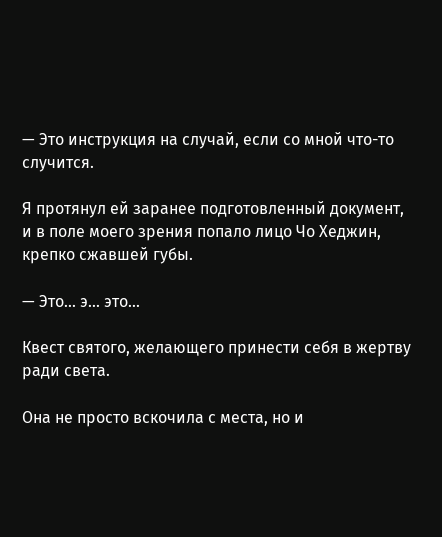— Это инструкция на случай, если со мной что-то случится.

Я протянул ей заранее подготовленный документ, и в поле моего зрения попало лицо Чо Хеджин, крепко сжавшей губы.

— Это... э... это...

Квест святого, желающего принести себя в жертву ради света.

Она не просто вскочила с места, но и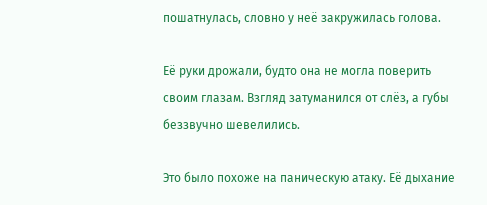пошатнулась, словно у неё закружилась голова.

Её руки дрожали, будто она не могла поверить своим глазам. Взгляд затуманился от слёз, а губы беззвучно шевелились.

Это было похоже на паническую атаку. Её дыхание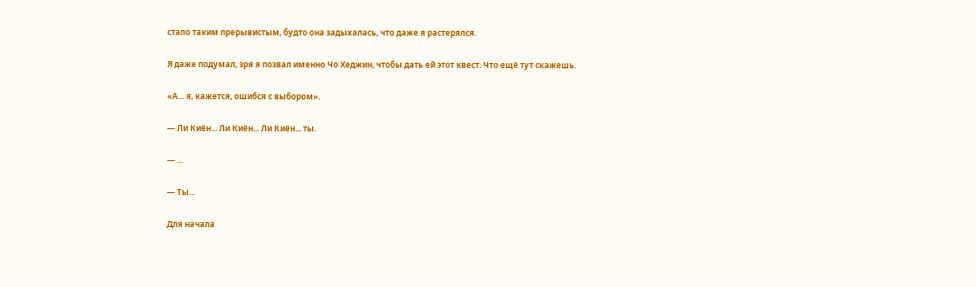стало таким прерывистым, будто она задыхалась, что даже я растерялся.

Я даже подумал, зря я позвал именно Чо Хеджин, чтобы дать ей этот квест. Что ещё тут скажешь.

«А... я, кажется, ошибся с выбором».

— Ли Киён... Ли Киён... Ли Киён... ты.

— …

— Ты...

Для начала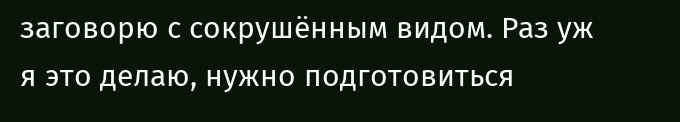заговорю с сокрушённым видом. Раз уж я это делаю, нужно подготовиться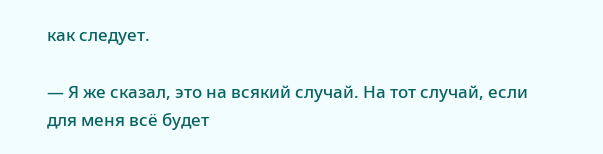как следует.

— Я же сказал, это на всякий случай. На тот случай, если для меня всё будет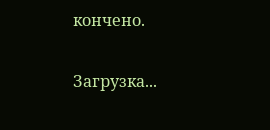кончено.

Загрузка...